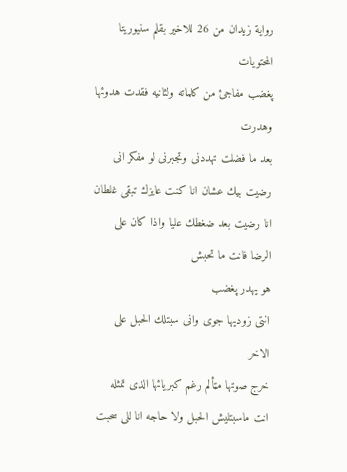رواية زيدان من 26 للاخير بقلم سنيوريتا
المحتويات
پغضب مفاجئ من كلماته ولثانيه فقدت هدوئها وهدرت
بعد ما فضلت تهددنى وتجبرنى لو مفكر انى رضيت بيك عشان انا كنت عايزك تبقى غلطان
انا رضيت بعد ضغطك عليا واذا كان على الرضا فانت ما تحبش
هو يهدر پغضب
انتى زوديها جوى وانى سبتلك الحبل على الاخر
خرج صوتها مټألم رغم كبريائها الذى تمثله
انت ماسبتليش الحبل ولا حاجه انا للى سحبت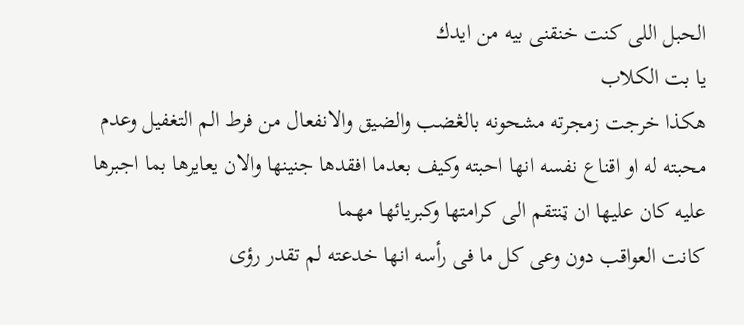الحبل اللى كنت خنقنى بيه من ايدك
يا بت الكلاب
هكذا خرجت زمجرته مشحونه بالڠضب والضيق والانفعال من فرط الم التغفيل وعدم محبته له او اقناع نفسه انها احبته وكيف بعدما افقدها جنينها والان يعايرها بما اجبرها عليه كان عليها ان ټنتقم الى كرامتها وكبريائها مهما
كانت العواقب دون وعى كل ما فى رأسه انها خدعته لم تقدر رؤى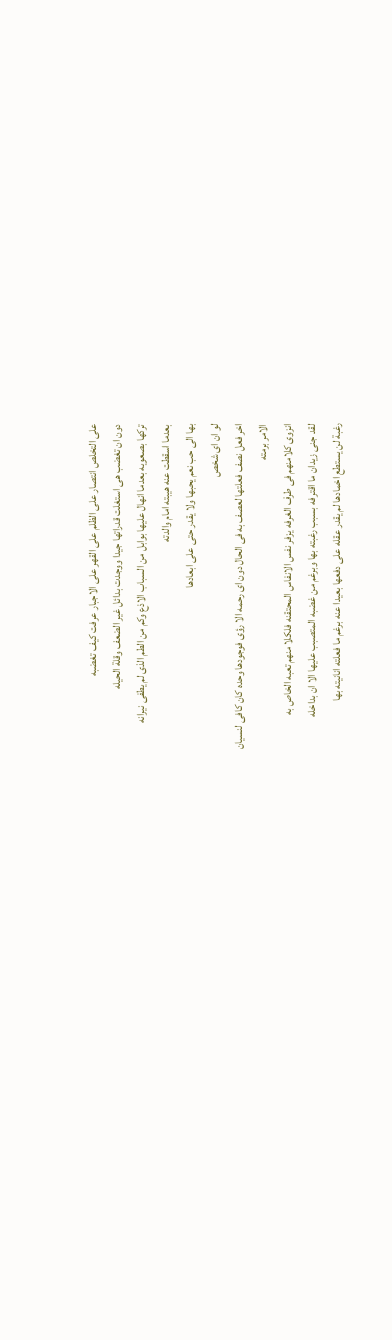على التخلص انتصار على الظلم على القهر على الاجبار عرفت كيف تغضبه
دون ان تغضب هى استغلت قدراتها جيدا ووجدت بدائل غير الضعف وقلة الحيله
تركها بصعوبه بعدما انهال عليها بوابل من السباب الاذع وكم من الطم الذى لم يطفى نيرانه
بعدما اسقطت عنه هيبته امام والدته
بها الى حب نعم يحبها ولا يقدر حتى على ابعادها
لو ان اى شخص
اخر فعل نصف فعلتها لعصف به فى الحال دون اى رحمه الا رؤى فوجودها وحده كان كافى لنسيان
الامر برمته
انزوى كلامنهم فى طرف الغرفه يزفر نفس الانفاس المحتقنه فلكلا منهم تعبه الخاص به
لقد جنى زيدان ما اقترفه بسبب رغبته بها وبرغم من غضبه المتصبب عليها الا ان بداخله
رغبة لن يستطع اخمادها لم يقدر عقله على دفعها بعيدا عنه برغم ما فعلته انانيته بها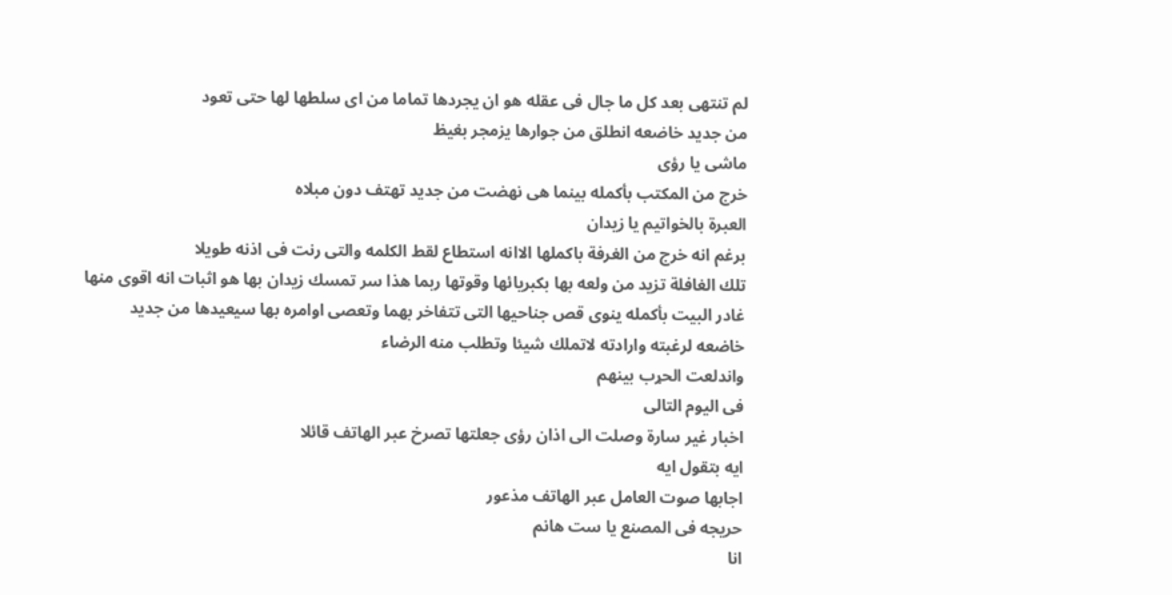لم تنتهى بعد كل ما جال فى عقله هو ان يجردها تماما من اى سلطها لها حتى تعود
من جديد خاضعه انطلق من جوارها يزمجر بغيظ
ماشى يا رؤى
خرج من المكتب بأكمله بينما هى نهضت من جديد تهتف دون مبلاه
العبرة بالخواتيم يا زيدان
برغم انه خرج من الغرفة باكملها الاانه استطاع لقط الكلمه والتى رنت فى اذنه طويلا
تلك الغافلة تزيد من ولعه بها بكبريائها وقوتها ربما هذا سر تمسك زيدان بها هو اثبات انه اقوى منها
غادر البيت بأكمله ينوى قص جناحيها التى تتفاخر بهما وتعصى اوامره بها سيعيدها من جديد
خاضعه لرغبته وارادته لاتملك شيئا وتطلب منه الرضاء
واندلعت الحړب بينهم
فى اليوم التالى
اخبار غير سارة وصلت الى اذان رؤى جعلتها تصرخ عبر الهاتف قائلا
ايه بتقول ايه
اجابها صوت العامل عبر الهاتف مذعور
حريجه فى المصنع يا ست هانم
انا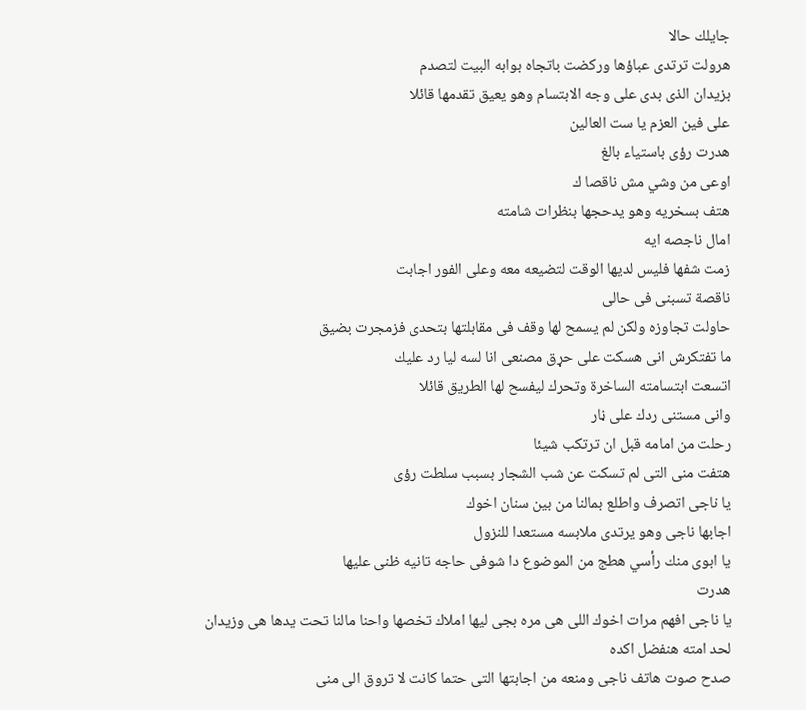جايلك حالا
هرولت ترتدى عباؤها وركضت باتجاه بوابه البيت لتصدم
بزيدان الذى بدى على وجه الابتسام وهو يعيق تقدمها قائلا
على فين العزم يا ست العالين
هدرت رؤى باستياء بالغ
اوعى من وشي مش ناقصا ك
هتف بسخريه وهو يدحجها بنظرات شامته
امال ناجصه ايه
زمت شفها فليس لديها الوقت لتضيعه معه وعلى الفور اجابت
ناقصة تسبنى فى حالى
حاولت تجاوزه ولكن لم يسمح لها وقف فى مقابلتها بتحدى فزمجرت بضيق
ما تفتكرش انى هسكت على حړق مصنعى انا لسه ليا رد عليك
اتسعت ابتسامته الساخرة وتحرك ليفسح لها الطريق قائلا
وانى مستنى ردك على ڼار
رحلت من امامه قبل ان ترتكب شيئا
هتفت منى التى لم تسكت عن شب الشجار بسبب سلطت رؤى
يا ناجى اتصرف واطلع بمالنا من بين سنان اخوك
اجابها ناجى وهو يرتدى ملابسه مستعدا للنزول
يا ابوى منك رأسي هطج من الموضوع دا شوفى حاجه تانيه ظنى عليها
هدرت
يا ناجى افهم مرات اخوك اللى هى مره بجى ليها املاك تخصها واحنا مالنا تحت يدها هى وزيدان
لحد امته هنفضل اكده
صدح صوت هاتف ناجى ومنعه من اجابتها التى حتما كانت لا تروق الى منى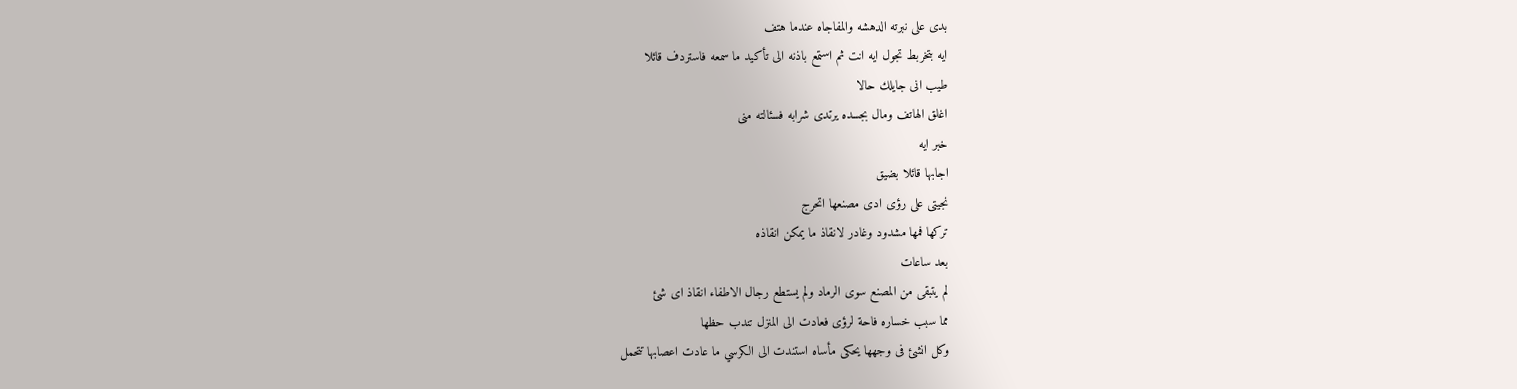بدى على نبرته الدهشه والمفاجاه عندما هتف
ايه بتخربط تجول ايه انت ثم استمع باذنه الى تأكيد ما سمعه فاستردف قائلا
طيب انى جايلك حالا
اغلق الهاتف ومال بجسده يرتدى شرابه فسئالته منى
خبر ايه
اجابها قائلا بضيق
نجيتى على رؤى ادى مصنعها اتحرج
تركها فمها مشدود وغادر لانقاذ ما يمكن انقاذه
بعد ساعات
لم يتبقى من المصنع سوى الرماد ولم يستطع رجال الاطفاء انقاذ اى شئ
مما سبب خساره فاحة لرؤى فعادت الى المنزل تندب حظها
وكل انشئ فى وجهها يحكى مأساه استندت الى الكرسي ما عادت اعصابها تتحمل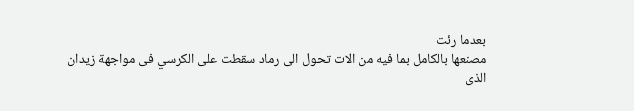بعدما رئت
مصنعها بالكامل بما فيه من الات تحول الى رماد سقطت على الكرسي فى مواجهة زيدان
الذى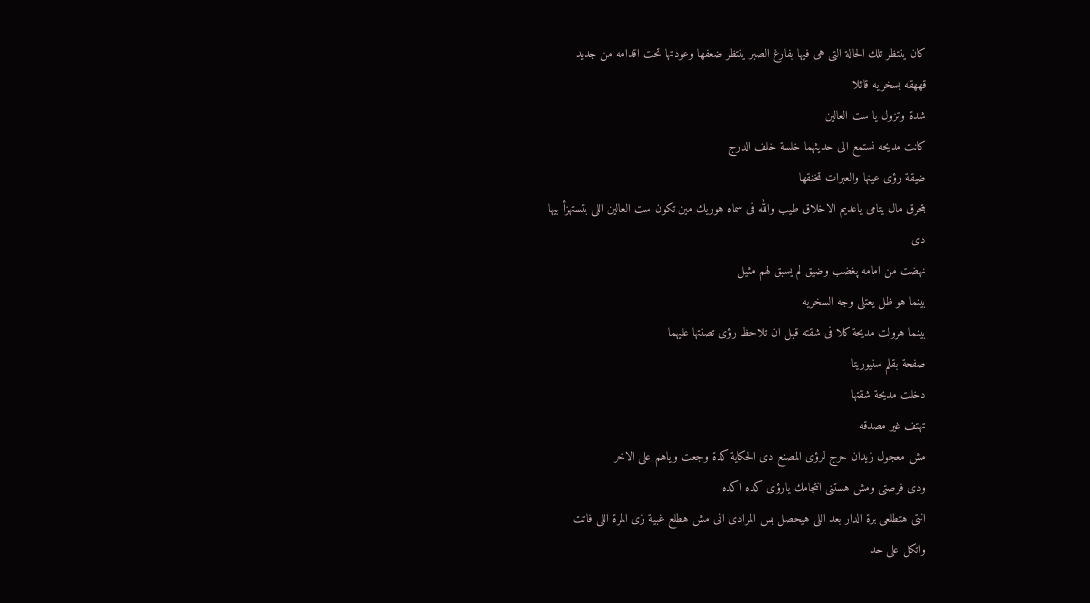كان ينتظر تلك الحالة التى هى فيها بفارغ الصبر ينتظر ضعفها وعودتها تحت اقدامه من جديد
قههقه بسخريه قائلا
شدة وتزول يا ست العالين
كانت مديحه نستمع الى حديثهما خلسة خلف الدرج
ضيقة رؤى عينها والعبرات ټخنقها
بټحرق مال يتامى ياعديم الاخلاق طيب والله فى سماه هوريك مين تكون ست العالين اللى بتستهزأ بيها
دى
نهضت من امامه پغضب وضيق لم يسبق لهم مثيل
بينما هو ظل يعتلى وجه السخريه
بينما هرولت مديحة كلا فى شقته قبل ان تلاحظ رؤى تصنتها عليهما
صفحة بقلم سنيوريتا
دخلت مديحة شقتها
تهتف غير مصدقه
مش معجول زيدان حرج لرؤى المصنع دى الحكاية كدة وجعت وياهم على الاخر
ودى فرصتى ومش هستنى انتجامك يارؤى كده اكده
انتى هتطلعى برة الدار بعد اللى هيحصل بس المرادى انى مش هطلع غبية زى المرة اللى فاتت
واتكل على حد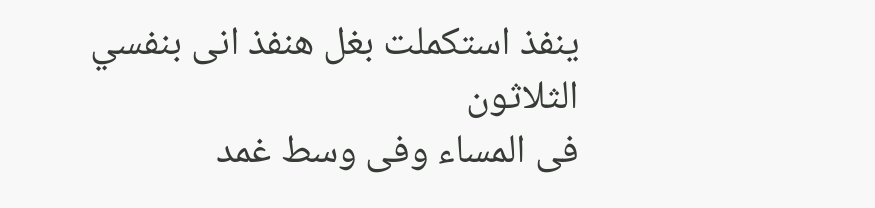ينفذ استكملت بغل هنفذ انى بنفسي
الثلاثون
فى المساء وفى وسط غمد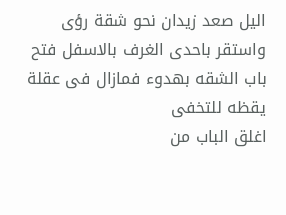اليل صعد زيدان نحو شقة رؤى
واستقر باحدى الغرف بالاسفل فتح باب الشقه بهدوء فمازال فى عقلة يقظه للتخفى
اغلق الباب من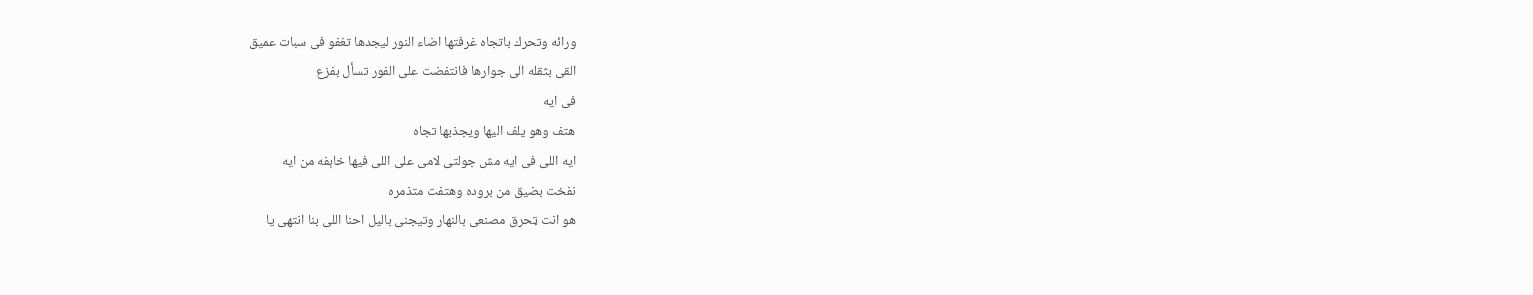ورائه وتحرك باتجاه غرفتها اضاء النور ليجدها تغفو فى سبات عميق
القى بثقله الى جوارها فانتفضت على الفور تسأل بفزع
فى ايه
هتف وهو يلف اليها ويجذبها تجاه
ايه اللى فى ايه مش جولتى لامى على اللى فيها خاېفه من ايه
نفخت بضيق من بروده وهتفت متذمره
هو انت ټحرق مصنعى بالنهار وتيجنى باليل احنا اللى بنا انتهى يا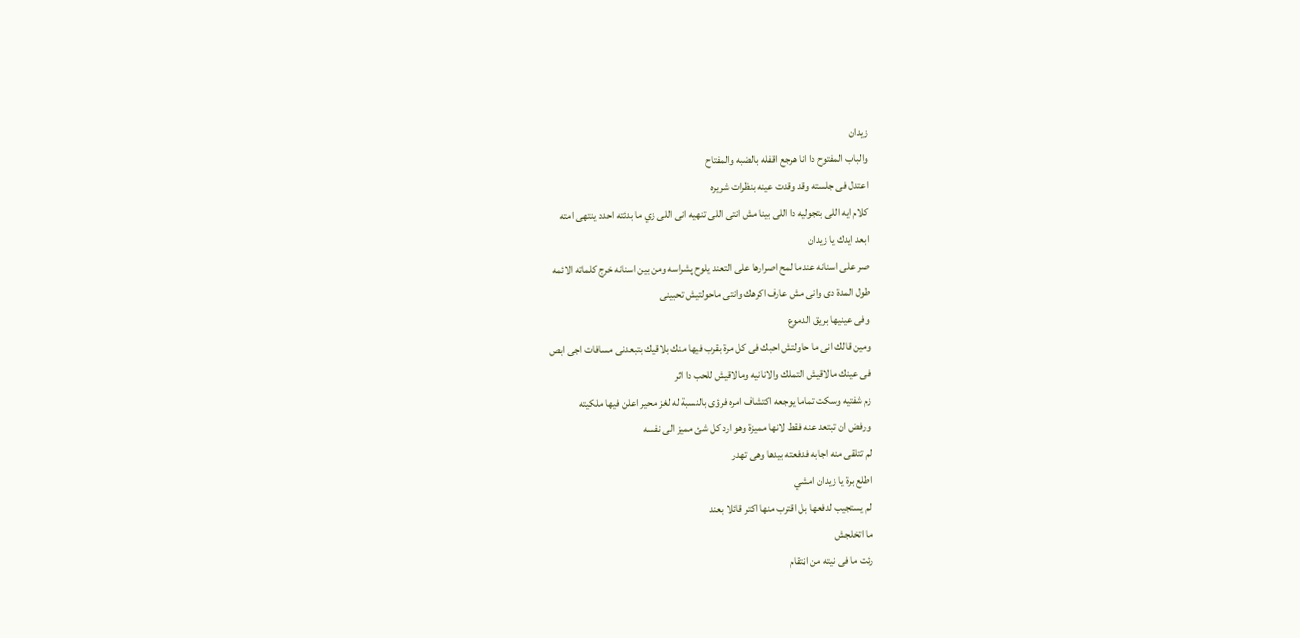زيدان
والباب المفتوح دا انا هرجع اقفله بالضبه والمفتاح
اعتدل فى جلسته وقد وقدت عينه بنظرات شريره
كلام ايه اللى بتجوليه دا اللى بينا مش انتى اللى تنهيه انى اللى زي ما بدئته احدد ينتهى امته
ابعد ايدك يا زيدان
صر على اسنانه عندما لمح اصرارها على التعند يلوح پشراسه ومن بين اسنانه خرج كلماته الائمه
طول المدة دى وانى مش عارف اكرهك وانتى ماحولتيش تحبينى
وفى عينيها بريق الدموع
ومين قالك انى ما حاولتش احبك فى كل مرة بقرب فيها منك بلاقيك بتبعدنى مسافات اجى ابص
فى عينك مالاقيش التملك والانانيه ومالاقيش للحب دا اثر
زم شفتيه وسكت تماما يوجعه اكتشاف امره فرؤى بالنسبة له لغز محير اعلن فيها ملكيته
ورفض ان تبتعد عنه فقط لانها مميزة وهو ارد كل شئ مميز الى نفسه
لم تتلقى منه اجابه فدفعته بيدها وهى تهدر
اطلع برة يا زيدان امشي
لم يستجيب لدفعها بل اقترب منها اكتر قائلا بعند
ما اتخلجش
رئت ما فى نيته من اڼتقام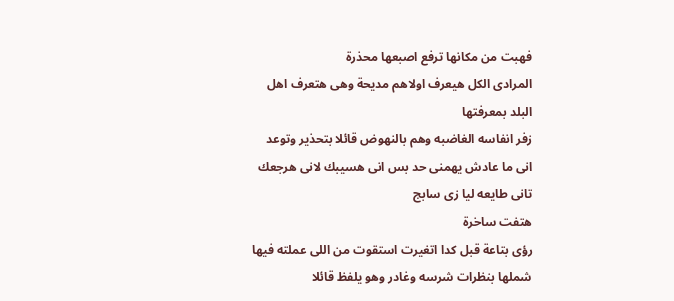فهبت من مكانها ترفع اصبعها محذرة
المرادى الكل هيعرف اولاهم مديحة وهى هتعرف اهل البلد بمعرفتها
زفر انفاسه الغاضبه وهم بالنهوض قائلا بتحذير وتوعد
انى ما عادش يهمنى حد بس انى هسيبك لانى هرجعك تانى طايعه ليا زى سابج
هتفت ساخرة
رؤى بتاعة قبل كدا اتغيرت استقوت من اللى عملته فيها
شملها بنظرات شرسه وغادر وهو يلفظ قائلا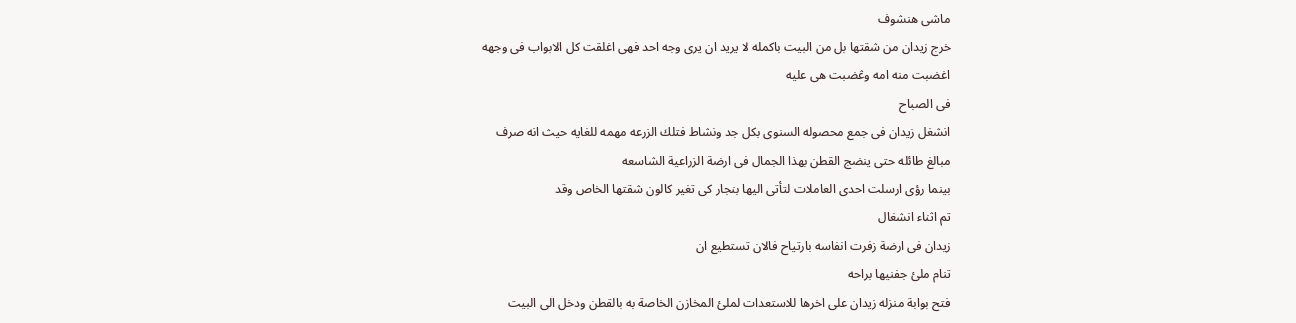ماشى هنشوف
خرج زيدان من شقتها بل من البيت باكمله لا يريد ان يرى وجه احد فهى اغلقت كل الابواب فى وجهه
اغضبت منه امه وڠضبت هى عليه
فى الصباح
انشغل زيدان فى جمع محصوله السنوى بكل جد ونشاط فتلك الزرعه مهمه للغايه حيث انه صرف
مبالغ طائله حتى ينضج القطن بهذا الجمال فى ارضة الزراعية الشاسعه
بينما رؤى ارسلت احدى العاملات لتأتى اليها بنجار كى تغير كالون شقتها الخاص وقد
تم اثناء انشغال
زيدان فى ارضة زفرت انفاسه بارتياح فالان تستطيع ان
تنام ملئ جفنيها براحه
فتح بوابة منزله زيدان على اخرها للاستعدات لملئ المخازن الخاصة به بالقطن ودخل الى البيت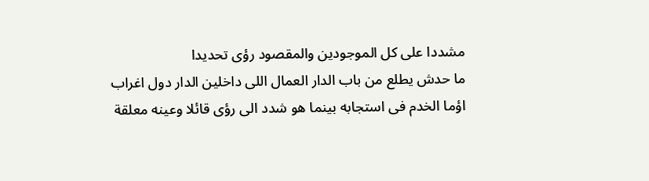مشددا على كل الموجودين والمقصود رؤى تحديدا
ما حدش يطلع من باب الدار العمال اللى داخلين الدار دول اغراب
اؤما الخدم فى استجابه بينما هو شدد الى رؤى قائلا وعينه معلقة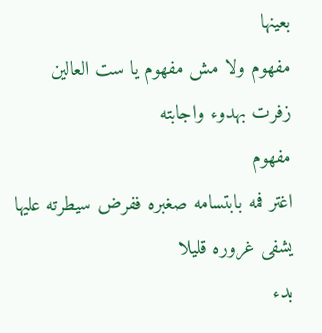بعينها
مفهوم ولا مش مفهوم يا ست العالين
زفرت بهدوء واجابته
مفهوم
اغتر فمه بابتسامه صغبره ففرض سيطرته عليها يشفى غروره قليلا
بدء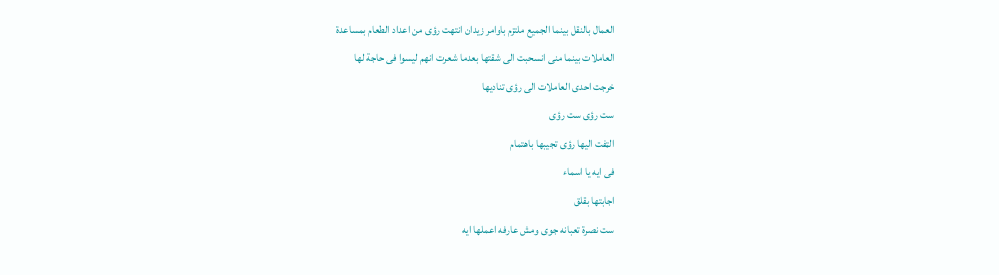العمال بالنقل بينما الجميع ملتزم باوامر زيدان انتهت رؤى من اعداد الطعام بمساعدة
العاملات بينما منى انسحبت الى شقتها بعدما شعرت انهم ليسوا فى حاجة لها
خرجت احدى العاملات الى رؤى تناديها
ست رؤى ست رؤى
الټفت اليها رؤى تجيبها باهتمام
فى ايه يا اسماء
اجابتها بقلق
ست نصرة تعبانه جوى ومش عارفه اعملها ايه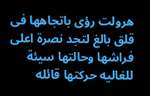هرولت رؤى باتجاهها فى قلق بالغ لتجد نصرة اعلى فراشها وحالتها سيئة للغاليه حركتها قائله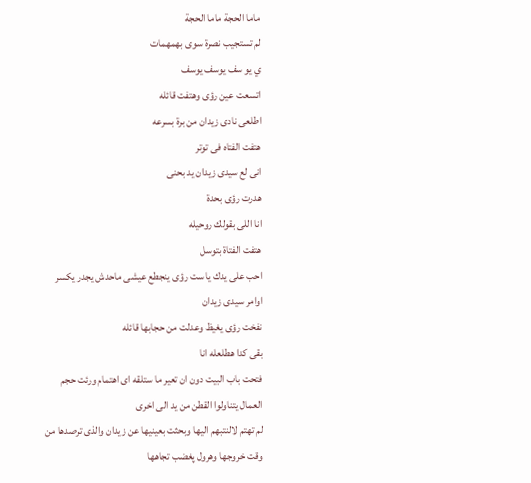ماما الحجة ماما الحجة
لم تستجيب نصرة سوى بهمهمات
ي يو سف يوسف يوسف
اتسعت عين رؤى وهتفت قائله
اطلعى نادى زيدان من برة بسرعه
هتفت الفتاه فى توتر
انى لع سيدى زيدان يد بحنى
هدرت رؤى بحدة
انا اللى بقولك روحيله
هتفت الفتاة بتوسل
احب على يدك يا ست رؤى ينجطع عيشى ماحدش يجدر يكسر اوامر سيدى زيدان
نفخت رؤى يغيظ وعدلت من حجابها قائله
بقى كدا هطلعله انا
فتحت باب البيت دون ان تعير ما ستلقه اى اهتمام ورئت حجم العمال يتناولوا القطن من يد الى اخرى
لم تهتم لالنتبهم اليها وبحثت بعينيها عن زيدان والذى ترصدها من وقت خروجها وهرول پغضب تجاهها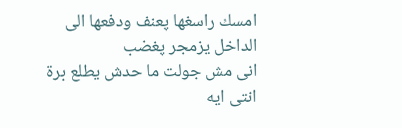امسك راسغها پعنف ودفعها الى الداخل يزمجر پغضب
انى مش جولت ما حدش يطلع برة انتى ايه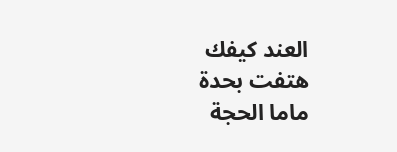العند كيفك
هتفت بحدة
ماما الحجة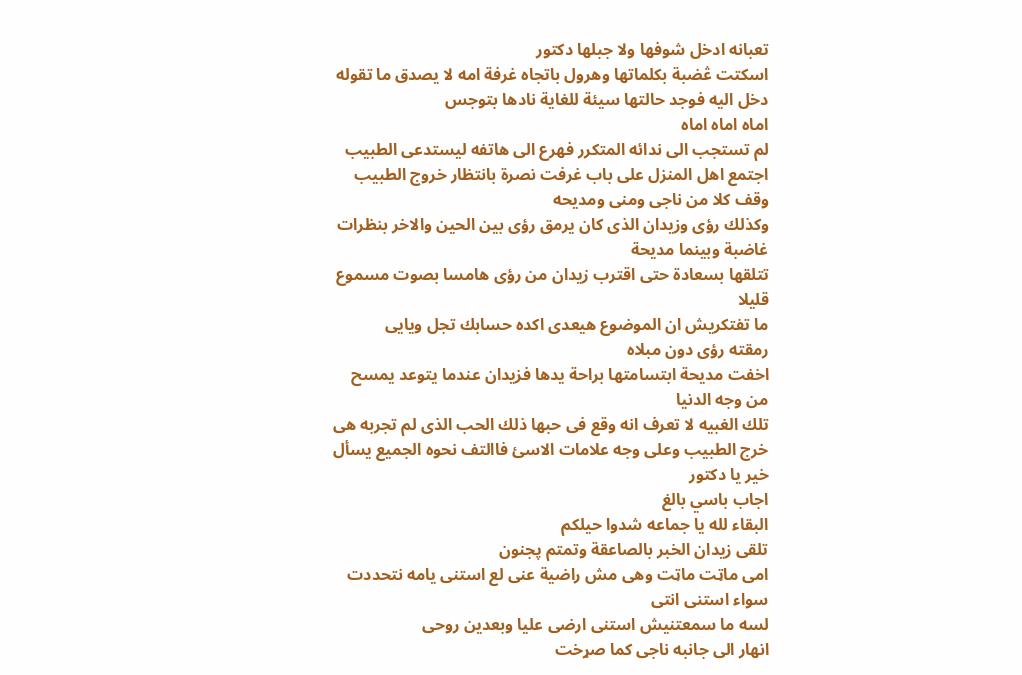تعبانه ادخل شوفها ولا جبلها دكتور
اسكتت ڠضبة بكلماتها وهرول باتجاه غرفة امه لا يصدق ما تقوله
دخل اليه فوجد حالتها سيئة للغاية نادها بتوجس
اماه اماه اماه
لم تستجب الى ندائه المتكرر فهرع الى هاتفه ليستدعى الطبيب
اجتمع اهل المنزل على باب غرفت نصرة بانتظار خروج الطبيب وقف كلا من ناجى ومنى ومديحه
وكذلك رؤى وزيدان الذى كان يرمق رؤى بين الحين والاخر بنظرات غاضبة وبينما مديحة
تتلقها بسعادة حتى اقترب زيدان من رؤى هامسا بصوت مسموع قليلا
ما تفتكريش ان الموضوع هيعدى اكده حسابك تجل ويايى
رمقته رؤى دون مبلاه
اخفت مديحة ابتسامتها براحة يدها فزيدان عندما يتوعد يمسح من وجه الدنيا
تلك الغبيه لا تعرف انه وقع فى حبها ذلك الحب الذى لم تجربه هى
خرج الطبيب وعلى وجه علامات الاسئ فاالتف نحوه الجميع يسأل
خير يا دكتور
اجاب باسي بالغ
البقاء لله يا جماعه شدوا حيلكم
تلقى زيدان الخبر بالصاعقة وتمتم پجنون
امى ماټت ماټت وهى مش راضية عنى لع استنى يامه نتحددت سواء استنى انتى
لسه ما سمعتنيش استنى ارضى عليا وبعدين روحى
انهار الى جانبه ناجى كما صړخت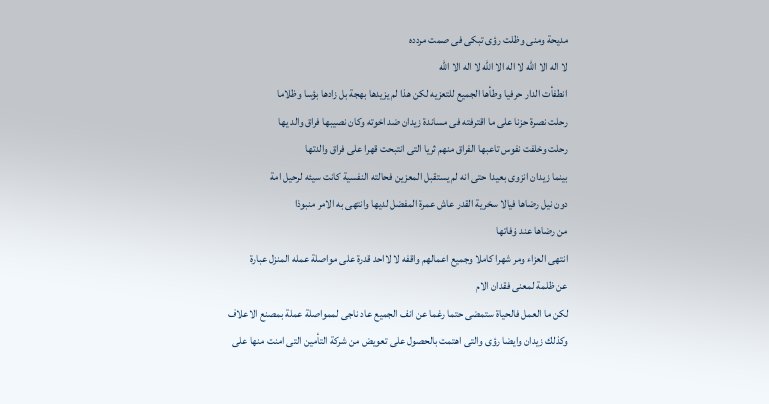مديحة ومنى وظلت رؤى تبكى فى صمت مردده
لا اله الا الله لا اله الا الله لا اله الا الله
انطفأت الدار حرفيا وطأها الجميع للتعزيه لكن هذا لم يزيدها بهجة بل زادها بؤسا وظلاما
رحلت نصرة حزنا على ما اقترفته فى مساندة زيدان ضد اخوته وكان نصيبها فراق والد يها
رحلت وخلفت نفوس تاعبها الفراق منهم ثريا التى انتبحت قهرا على فراق والدتها
بينما زيدان انزوى بعيدا حتى انه لم يستقبل المعزين فحالته النفسية كانت سيئه لرحيل امة
دون نيل رضاها فيالا سخرية القدر عاش عمرة المفضل لديها وانتهى به الامر منبوذا
من رضاها عند ۏفاتها
انتهى العزاء ومر شهرا كاملا وجميع اعمالهم واقفه لا لااحد قدرة على مواصلة عمله المنزل عبارة
عن ظلمة لمعنى فقدان الام
لكن ما العمل فالحياة ستمضى حتما رغما عن انف الجميع عاد ناجى لممواصلة عملة بمصنع الاعلاف
وكذلك زيدان وايضا رؤى والتى اهتمت بالحصول على تعويض من شركة التأمين التى امنت منها على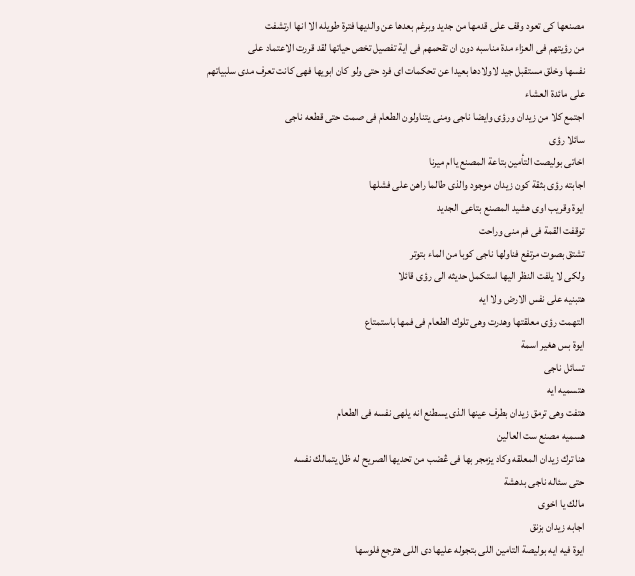مصنعها كى تعود وقف على قدمها من جديد وبرغم بعدها عن والديها فترة طويله الا انها ارتشفت
من رؤيتهم فى العزاء مدة مناسبه دون ان تقحمهم فى اية تفصيل تخص حياتها لقد قررت الاعتماد على
نفسها وخلق مستقبل جيد لاولادها بعيدا عن تحكمات اى فرد حتى ولو كان ابويها فهى كانت تعرف مدى سلبياتهم
على مائدة العشاء
اجتمع كلا من زيدان ورؤى وايضا ناجى ومنى يتناولون الطعام فى صمت حتى قطعه ناجى
سائلا رؤى
اخاتى بوليصت التأمين بتاعة المصنع ياام ميرنا
اجابته رؤى بثقة كون زيدان موجود والذى طالما راهن على فشلها
ايوة وقريب اوى هشيد المصنع بتاعى الجديد
توقفت القمة فى فم منى وراحت
تشتق بصوت مرتفع فناولها ناجى كوبا من الماء بتوتر
ولكى لا يلفت النظر اليها استكمل حديثه الى رؤى قائلا
هتبنيه على نفس الارض ولا ايه
التهمت رؤى معلقتها وهدرت وهى تلوك الطعام فى فمها باستمتاع
ايوة بس هغير اسمة
تسائل ناجى
هتسميه ايه
هتفت وهى ترمق زيدان بطرف عينها الذى يسطنع انه يلهى نفسه فى الطعام
هسميه مصنع ست العالين
هنا ترك زيدان المعلقه وكاد يزمجر بها فى ڠضب من تحديها الصريح له ظل يتمالك نفسه
حتى سئاله ناجى بدهشة
مالك يا اخوى
اجابه زيدان بزنق
ايوة فيه ايه بوليصة التامين اللى بتجوله عليها دى اللى هترجع فلوسها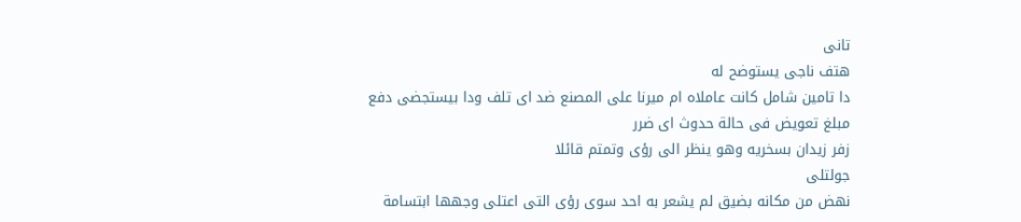تانى
هتف ناجى يستوضح له
دا تامين شامل كانت عاملاه ام ميرنا على المصنع ضد اى تلف ودا بيستجضى دفع
مبلغ تعويض فى حالة حدوث اى ضرر
زفر زيدان بسخريه وهو ينظر الى رؤى وتمتم قائلا
جولتلى
نهض من مكانه بضيق لم يشعر به احد سوى رؤى التى اعتلى وجهها ابتسامة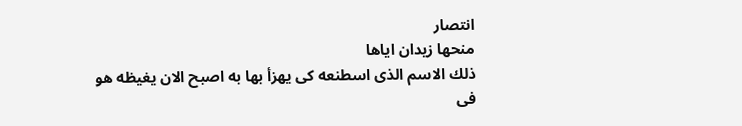انتصار
منحها زيدان اياها
ذلك الاسم الذى اسطنعه كى يهزأ بها به اصبح الان يغيظه هو
فى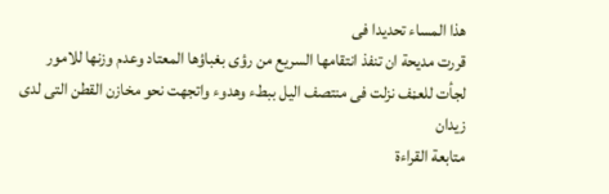هذا المساء تحديدا فى
قررت مديحة ان تنفذ انتقامها السريع من رؤى بغباؤها المعتاد وعدم وزنها للامور
لجأت للعڼف نزلت فى منتصف اليل ببطء وهدوء واتجهت نحو مخازن القطن التى لدى زيدان
متابعة القراءة